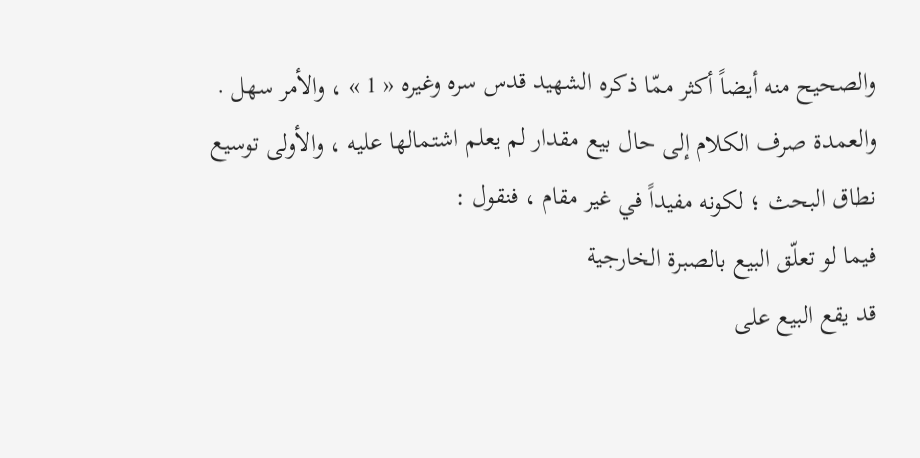والصحيح منه أيضاً أكثر ممّا ذكره الشهيد قدس سره وغيره « 1 » ، والأمر سهل .
والعمدة صرف الكلام إلى حال بيع مقدار لم يعلم اشتمالها عليه ، والأولى توسيع نطاق البحث ؛ لكونه مفيداً في غير مقام ، فنقول :
فيما لو تعلّق البيع بالصبرة الخارجية
قد يقع البيع على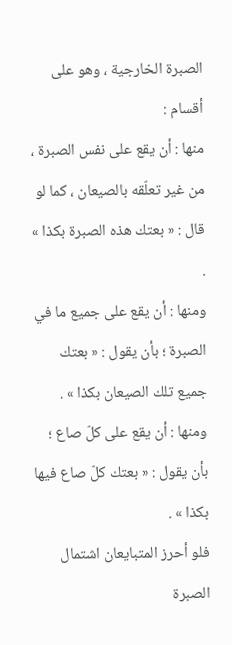الصبرة الخارجية ، وهو على أقسام :
منها : أن يقع على نفس الصبرة ، من غير تعلّقه بالصيعان ، كما لو قال : « بعتك هذه الصبرة بكذا » .
ومنها : أن يقع على جميع ما في الصبرة ؛ بأن يقول : « بعتك جميع تلك الصيعان بكذا » .
ومنها : أن يقع على كلّ صاع ؛ بأن يقول : « بعتك كلّ صاع فيها بكذا » .
فلو أحرز المتبايعان اشتمال الصبرة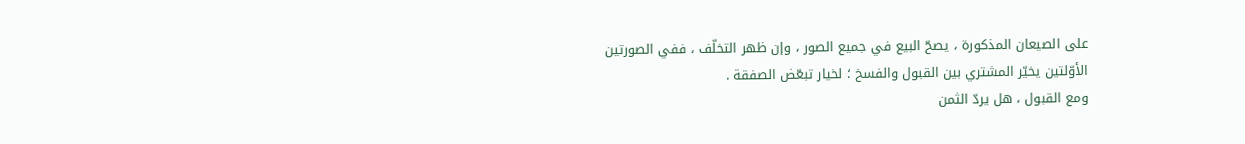على الصيعان المذكورة ، يصحّ البيع في جميع الصور ، وإن ظهر التخلّف ، ففي الصورتين الأوّلتين يخيّر المشتري بين القبول والفسخ ؛ لخيار تبعّض الصفقة .
ومع القبول ، هل يردّ الثمن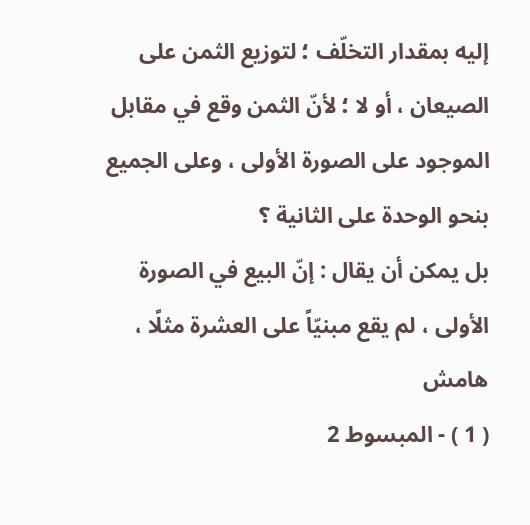إليه بمقدار التخلّف ؛ لتوزيع الثمن على الصيعان ، أو لا ؛ لأنّ الثمن وقع في مقابل الموجود على الصورة الأولى ، وعلى الجميع بنحو الوحدة على الثانية ؟
بل يمكن أن يقال : إنّ البيع في الصورة الأولى ، لم يقع مبنيّاً على العشرة مثلًا ،
هامش
( 1 ) - المبسوط 2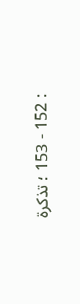: 152 - 153 ؛ تذكرة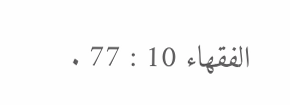الفقهاء 10 : 77 .